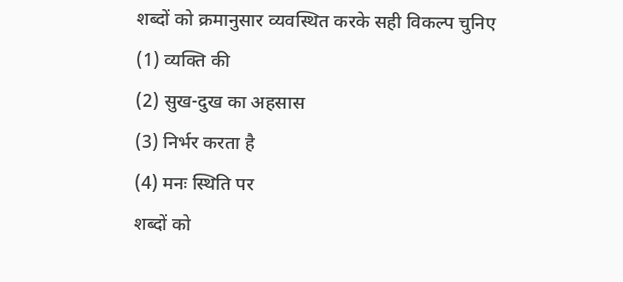शब्दों को क्रमानुसार व्यवस्थित करके सही विकल्प चुनिए
(1) व्यक्ति की
(2) सुख-दुख का अहसास
(3) निर्भर करता है
(4) मनः स्थिति पर
शब्दों को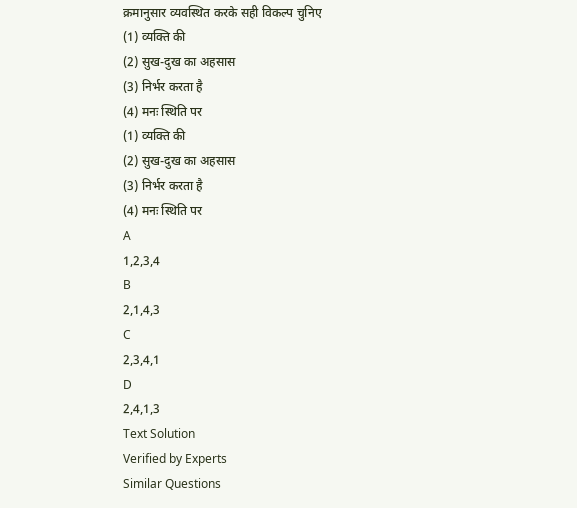क्रमानुसार व्यवस्थित करके सही विकल्प चुनिए
(1) व्यक्ति की
(2) सुख-दुख का अहसास
(3) निर्भर करता है
(4) मनः स्थिति पर
(1) व्यक्ति की
(2) सुख-दुख का अहसास
(3) निर्भर करता है
(4) मनः स्थिति पर
A
1,2,3,4
B
2,1,4,3
C
2,3,4,1
D
2,4,1,3
Text Solution
Verified by Experts
Similar Questions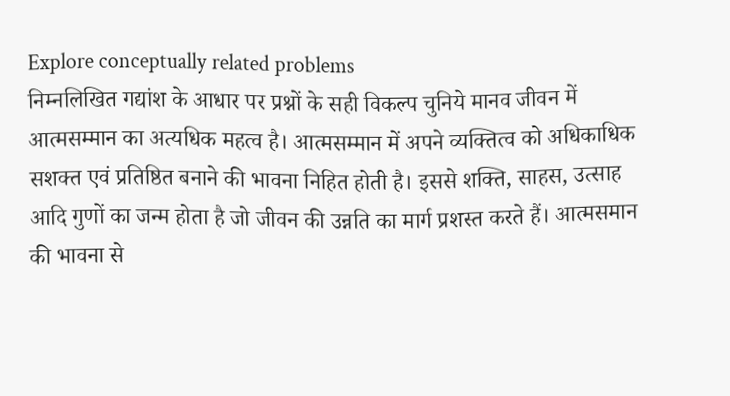Explore conceptually related problems
निम्नलिखित गद्यांश के आधार पर प्रश्नों के सही विकल्प चुनिये मानव जीवन में आत्मसम्मान का अत्यधिक महत्व है। आत्मसम्मान में अपने व्यक्तित्व को अधिकाधिक सशक्त एवं प्रतिष्ठित बनाने की भावना निहित होती है। इससे शक्ति, साहस, उत्साह आदि गुणों का जन्म होता है जो जीवन की उन्नति का मार्ग प्रशस्त करते हैं। आत्मसमान की भावना से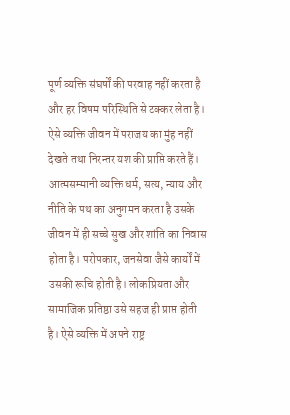पूर्ण व्यक्ति संघर्षों की परवाह नहीं करता है और हर विषम परिस्थिति से टक्कर लेता है। ऐसे व्यक्ति जीवन में पराजय का मुंह नहीं देखते तथा निरन्तर यश की प्राप्ति करते हैं। आत्मसम्मानी व्यक्ति धर्म, सत्य, न्याय और नीति के पथ का अनुगमन करता है उसके जीवन में ही सच्चे सुख और शांति का निवास होता है। परोपकार, जनसेवा जैसे कार्यों में उसकी रूचि होती है। लोकप्रियता और सामाजिक प्रतिष्ठा उसे सहज ही प्राप्त होती है। ऐसे व्यक्ति में अपने राष्ट्र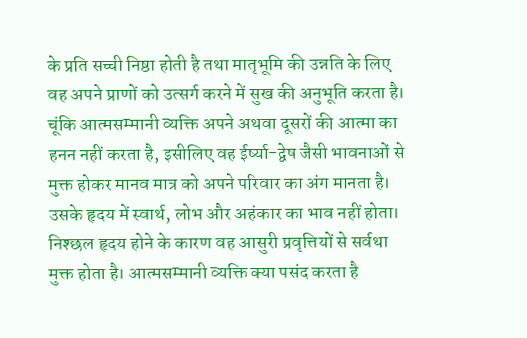के प्रति सच्ची निष्ठा होती है तथा मातृभूमि की उन्नति के लिए वह अपने प्राणों को उत्सर्ग करने में सुख की अनुभूति करता है। चूंकि आत्मसम्मानी व्यक्ति अपने अथवा दूसरों की आत्मा का हनन नहीं करता है, इसीलिए वह ईर्ष्या-द्वेष जैसी भावनाओं से मुक्त होकर मानव मात्र को अपने परिवार का अंग मानता है। उसके हृदय में स्वार्थ, लोभ और अहंकार का भाव नहीं होता। निश्छल हृदय होने के कारण वह आसुरी प्रवृत्तियों से सर्वथा मुक्त होता है। आत्मसम्मानी व्यक्ति क्या पसंद करता है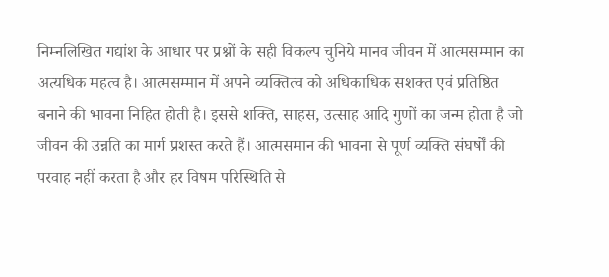निम्नलिखित गद्यांश के आधार पर प्रश्नों के सही विकल्प चुनिये मानव जीवन में आत्मसम्मान का अत्यधिक महत्व है। आत्मसम्मान में अपने व्यक्तित्व को अधिकाधिक सशक्त एवं प्रतिष्ठित बनाने की भावना निहित होती है। इससे शक्ति, साहस, उत्साह आदि गुणों का जन्म होता है जो जीवन की उन्नति का मार्ग प्रशस्त करते हैं। आत्मसमान की भावना से पूर्ण व्यक्ति संघर्षों की परवाह नहीं करता है और हर विषम परिस्थिति से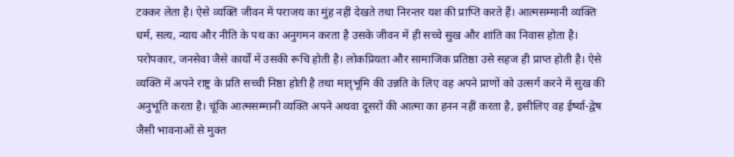टक्कर लेता है। ऐसे व्यक्ति जीवन में पराजय का मुंह नहीं देखते तथा निरन्तर यश की प्राप्ति करते हैं। आत्मसम्मानी व्यक्ति धर्म, सत्य, न्याय और नीति के पथ का अनुगमन करता है उसके जीवन में ही सच्चे सुख और शांति का निवास होता है। परोपकार, जनसेवा जैसे कार्यों में उसकी रूचि होती है। लोकप्रियता और सामाजिक प्रतिष्ठा उसे सहज ही प्राप्त होती है। ऐसे व्यक्ति में अपने राष्ट्र के प्रति सच्ची निष्ठा होती है तथा मातृभूमि की उन्नति के लिए वह अपने प्राणों को उत्सर्ग करने में सुख की अनुभूति करता है। चूंकि आत्मसम्मानी व्यक्ति अपने अथवा दूसरों की आत्मा का हनन नहीं करता है, इसीलिए वह ईर्ष्या-द्वेष जैसी भावनाओं से मुक्त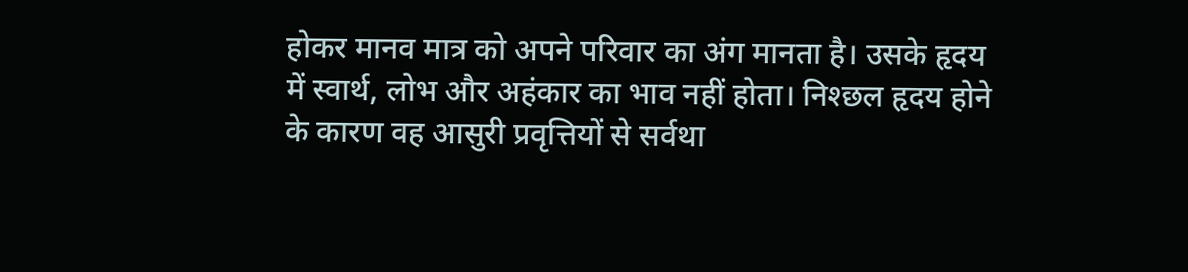होकर मानव मात्र को अपने परिवार का अंग मानता है। उसके हृदय में स्वार्थ, लोभ और अहंकार का भाव नहीं होता। निश्छल हृदय होने के कारण वह आसुरी प्रवृत्तियों से सर्वथा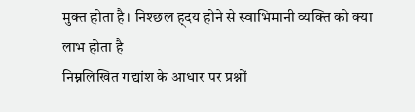मुक्त होता है। निश्छल ह्दय होने से स्वाभिमानी व्यक्ति को क्या लाभ होता है
निम्नलिखित गद्यांश के आधार पर प्रश्नों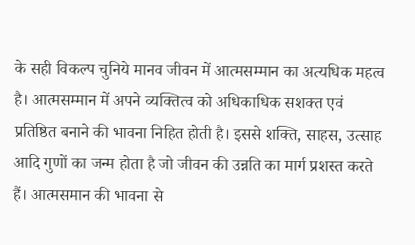के सही विकल्प चुनिये मानव जीवन में आत्मसम्मान का अत्यधिक महत्व है। आत्मसम्मान में अपने व्यक्तित्व को अधिकाधिक सशक्त एवं प्रतिष्ठित बनाने की भावना निहित होती है। इससे शक्ति, साहस, उत्साह आदि गुणों का जन्म होता है जो जीवन की उन्नति का मार्ग प्रशस्त करते हैं। आत्मसमान की भावना से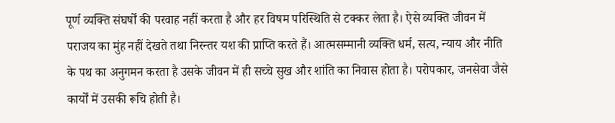पूर्ण व्यक्ति संघर्षों की परवाह नहीं करता है और हर विषम परिस्थिति से टक्कर लेता है। ऐसे व्यक्ति जीवन में पराजय का मुंह नहीं देखते तथा निरन्तर यश की प्राप्ति करते हैं। आत्मसम्मानी व्यक्ति धर्म, सत्य, न्याय और नीति के पथ का अनुगमन करता है उसके जीवन में ही सच्चे सुख और शांति का निवास होता है। परोपकार, जनसेवा जैसे कार्यों में उसकी रूचि होती है।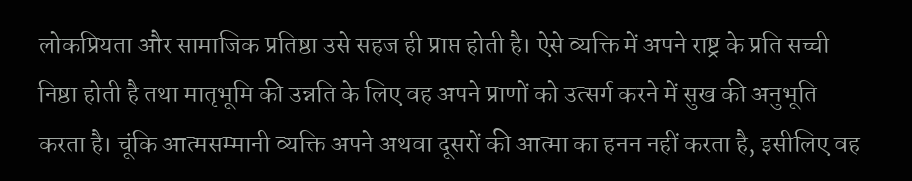लोकप्रियता और सामाजिक प्रतिष्ठा उसे सहज ही प्राप्त होती है। ऐसे व्यक्ति में अपने राष्ट्र के प्रति सच्ची निष्ठा होती है तथा मातृभूमि की उन्नति के लिए वह अपने प्राणों को उत्सर्ग करने में सुख की अनुभूति करता है। चूंकि आत्मसम्मानी व्यक्ति अपने अथवा दूसरों की आत्मा का हनन नहीं करता है, इसीलिए वह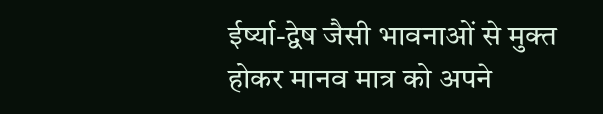ईर्ष्या-द्वेष जैसी भावनाओं से मुक्त होकर मानव मात्र को अपने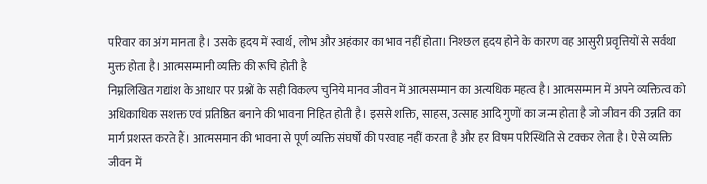परिवार का अंग मानता है। उसके हृदय में स्वार्थ, लोभ और अहंकार का भाव नहीं होता। निश्छल हृदय होने के कारण वह आसुरी प्रवृत्तियों से सर्वथा मुक्त होता है। आत्मसम्मानी व्यक्ति की रूचि होती है
निम्नलिखित गद्यांश के आधार पर प्रश्नों के सही विकल्प चुनिये मानव जीवन में आत्मसम्मान का अत्यधिक महत्व है। आत्मसम्मान में अपने व्यक्तित्व को अधिकाधिक सशक्त एवं प्रतिष्ठित बनाने की भावना निहित होती है। इससे शक्ति, साहस, उत्साह आदि गुणों का जन्म होता है जो जीवन की उन्नति का मार्ग प्रशस्त करते हैं। आत्मसमान की भावना से पूर्ण व्यक्ति संघर्षों की परवाह नहीं करता है और हर विषम परिस्थिति से टक्कर लेता है। ऐसे व्यक्ति जीवन में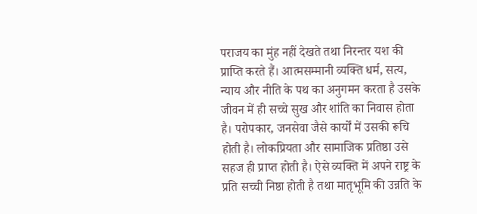पराजय का मुंह नहीं देखते तथा निरन्तर यश की प्राप्ति करते हैं। आत्मसम्मानी व्यक्ति धर्म, सत्य, न्याय और नीति के पथ का अनुगमन करता है उसके जीवन में ही सच्चे सुख और शांति का निवास होता है। परोपकार, जनसेवा जैसे कार्यों में उसकी रूचि होती है। लोकप्रियता और सामाजिक प्रतिष्ठा उसे सहज ही प्राप्त होती है। ऐसे व्यक्ति में अपने राष्ट्र के प्रति सच्ची निष्ठा होती है तथा मातृभूमि की उन्नति के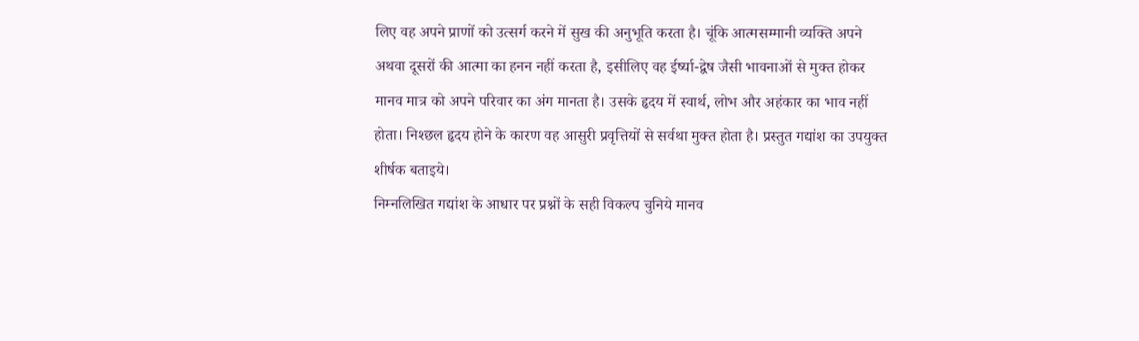लिए वह अपने प्राणों को उत्सर्ग करने में सुख की अनुभूति करता है। चूंकि आत्मसम्मानी व्यक्ति अपने अथवा दूसरों की आत्मा का हनन नहीं करता है, इसीलिए वह ईर्ष्या-द्वेष जैसी भावनाओं से मुक्त होकर मानव मात्र को अपने परिवार का अंग मानता है। उसके हृदय में स्वार्थ, लोभ और अहंकार का भाव नहीं होता। निश्छल हृदय होने के कारण वह आसुरी प्रवृत्तियों से सर्वथा मुक्त होता है। प्रस्तुत गद्यांश का उपयुक्त शीर्षक बताइये।
निम्नलिखित गद्यांश के आधार पर प्रश्नों के सही विकल्प चुनिये मानव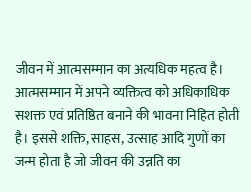जीवन में आत्मसम्मान का अत्यधिक महत्व है। आत्मसम्मान में अपने व्यक्तित्व को अधिकाधिक सशक्त एवं प्रतिष्ठित बनाने की भावना निहित होती है। इससे शक्ति, साहस, उत्साह आदि गुणों का जन्म होता है जो जीवन की उन्नति का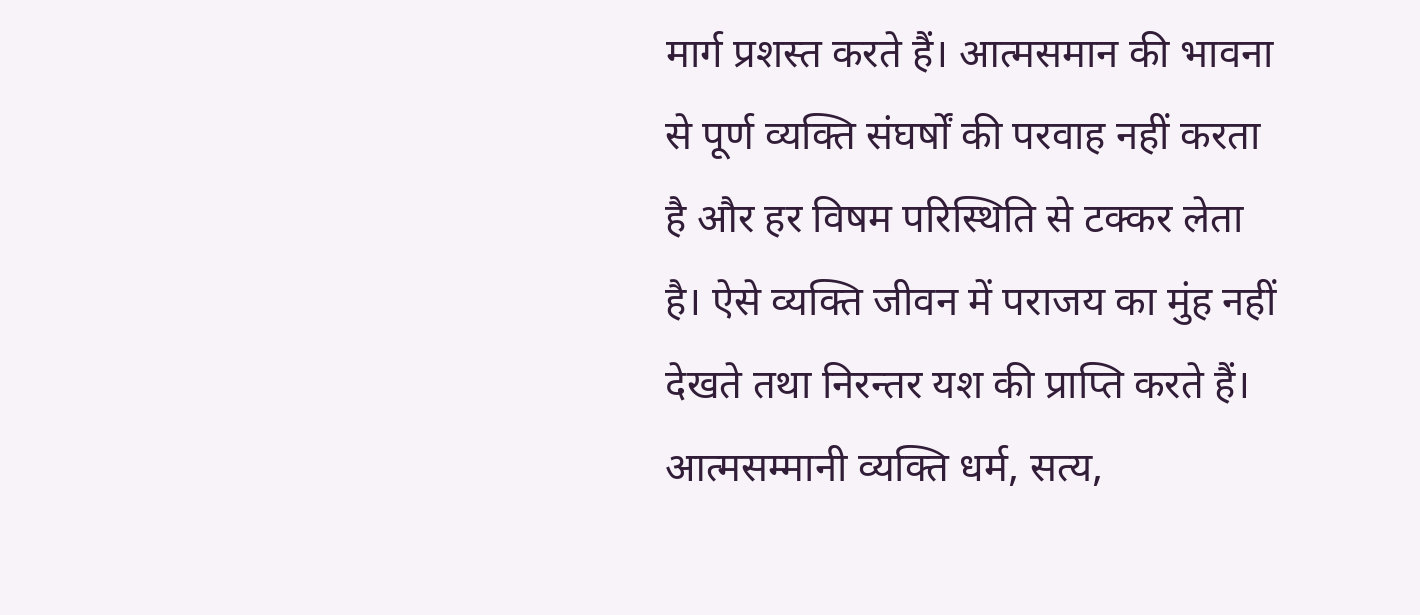मार्ग प्रशस्त करते हैं। आत्मसमान की भावना से पूर्ण व्यक्ति संघर्षों की परवाह नहीं करता है और हर विषम परिस्थिति से टक्कर लेता है। ऐसे व्यक्ति जीवन में पराजय का मुंह नहीं देखते तथा निरन्तर यश की प्राप्ति करते हैं। आत्मसम्मानी व्यक्ति धर्म, सत्य,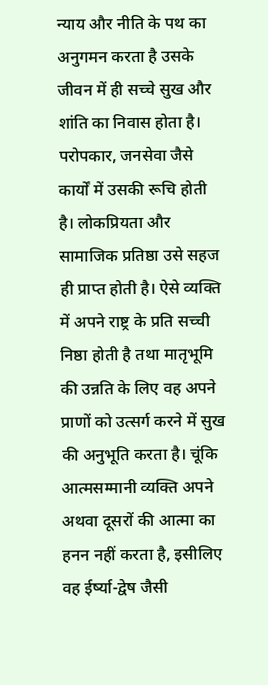न्याय और नीति के पथ का अनुगमन करता है उसके जीवन में ही सच्चे सुख और शांति का निवास होता है। परोपकार, जनसेवा जैसे कार्यों में उसकी रूचि होती है। लोकप्रियता और सामाजिक प्रतिष्ठा उसे सहज ही प्राप्त होती है। ऐसे व्यक्ति में अपने राष्ट्र के प्रति सच्ची निष्ठा होती है तथा मातृभूमि की उन्नति के लिए वह अपने प्राणों को उत्सर्ग करने में सुख की अनुभूति करता है। चूंकि आत्मसम्मानी व्यक्ति अपने अथवा दूसरों की आत्मा का हनन नहीं करता है, इसीलिए वह ईर्ष्या-द्वेष जैसी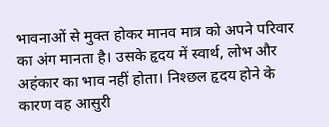भावनाओं से मुक्त होकर मानव मात्र को अपने परिवार का अंग मानता है। उसके हृदय में स्वार्थ, लोभ और अहंकार का भाव नहीं होता। निश्छल हृदय होने के कारण वह आसुरी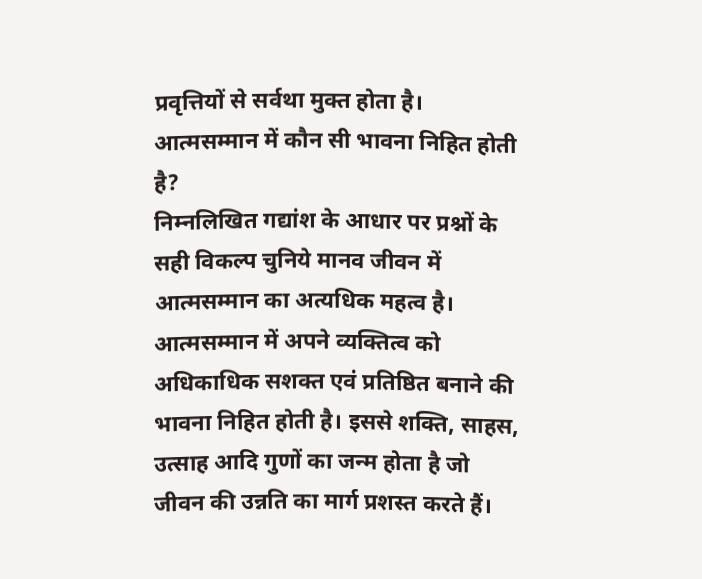प्रवृत्तियों से सर्वथा मुक्त होता है। आत्मसम्मान में कौन सी भावना निहित होती है?
निम्नलिखित गद्यांश के आधार पर प्रश्नों के सही विकल्प चुनिये मानव जीवन में आत्मसम्मान का अत्यधिक महत्व है। आत्मसम्मान में अपने व्यक्तित्व को अधिकाधिक सशक्त एवं प्रतिष्ठित बनाने की भावना निहित होती है। इससे शक्ति, साहस, उत्साह आदि गुणों का जन्म होता है जो जीवन की उन्नति का मार्ग प्रशस्त करते हैं।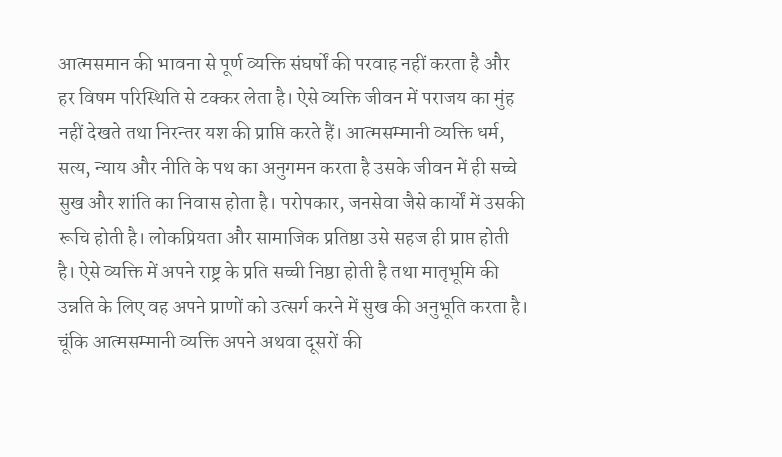आत्मसमान की भावना से पूर्ण व्यक्ति संघर्षों की परवाह नहीं करता है और हर विषम परिस्थिति से टक्कर लेता है। ऐसे व्यक्ति जीवन में पराजय का मुंह नहीं देखते तथा निरन्तर यश की प्राप्ति करते हैं। आत्मसम्मानी व्यक्ति धर्म, सत्य, न्याय और नीति के पथ का अनुगमन करता है उसके जीवन में ही सच्चे सुख और शांति का निवास होता है। परोपकार, जनसेवा जैसे कार्यों में उसकी रूचि होती है। लोकप्रियता और सामाजिक प्रतिष्ठा उसे सहज ही प्राप्त होती है। ऐसे व्यक्ति में अपने राष्ट्र के प्रति सच्ची निष्ठा होती है तथा मातृभूमि की उन्नति के लिए वह अपने प्राणों को उत्सर्ग करने में सुख की अनुभूति करता है। चूंकि आत्मसम्मानी व्यक्ति अपने अथवा दूसरों की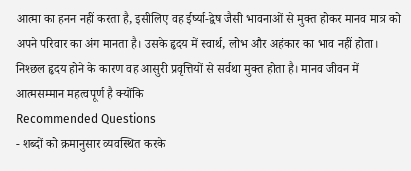आत्मा का हनन नहीं करता है, इसीलिए वह ईर्ष्या-द्वेष जैसी भावनाओं से मुक्त होकर मानव मात्र को अपने परिवार का अंग मानता है। उसके हृदय में स्वार्थ, लोभ और अहंकार का भाव नहीं होता। निश्छल हृदय होने के कारण वह आसुरी प्रवृत्तियों से सर्वथा मुक्त होता है। मानव जीवन में आत्मसम्मान महत्वपूर्ण है क्योंकि
Recommended Questions
- शब्दों को क्रमानुसार व्यवस्थित करके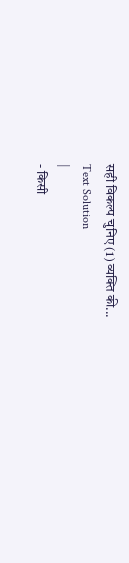सही विकल्प चुनिए (1) व्यक्ति की...
Text Solution
|
- किसी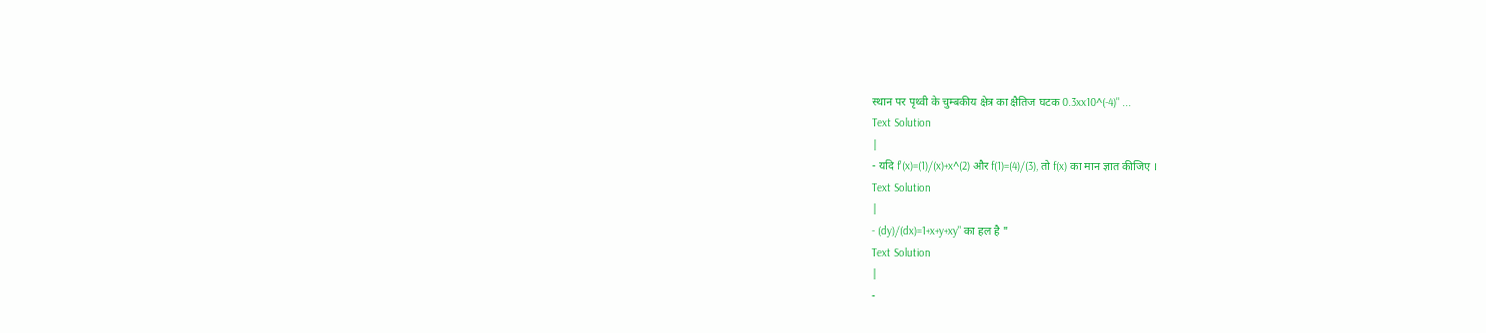स्थान पर पृथ्वी के चुम्बकीय क्षेत्र का क्षैतिज घटक 0.3xx10^(-4)" ...
Text Solution
|
- यदि f'(x)=(1)/(x)+x^(2) और f(1)=(4)/(3), तो f(x) का मान ज्ञात कीजिए ।
Text Solution
|
- (dy)/(dx)=1+x+y+xy" का हल है "
Text Solution
|
-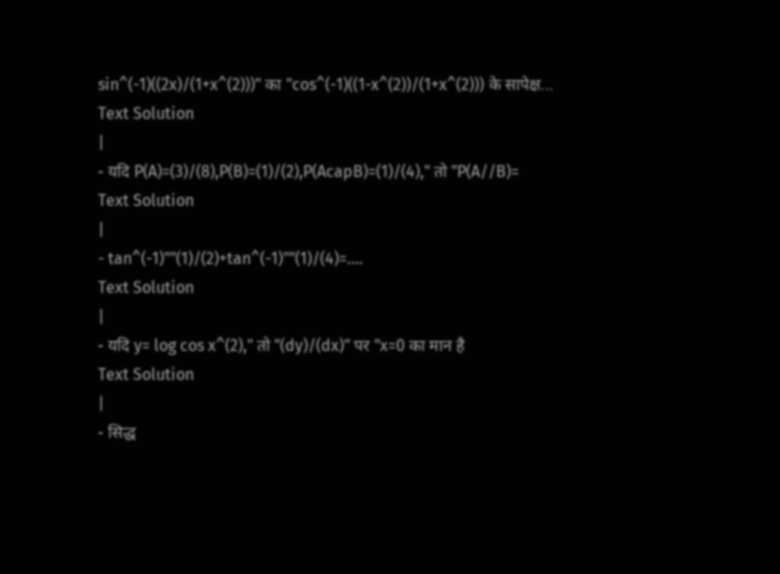sin^(-1)((2x)/(1+x^(2)))" का "cos^(-1)((1-x^(2))/(1+x^(2))) के सापेक्ष...
Text Solution
|
- यदि P(A)=(3)/(8),P(B)=(1)/(2),P(AcapB)=(1)/(4)," तो "P(A//B)=
Text Solution
|
- tan^(-1)""(1)/(2)+tan^(-1)""(1)/(4)=....
Text Solution
|
- यदि y= log cos x^(2)," तो "(dy)/(dx)" पर "x=0 का मान है
Text Solution
|
- सिद्ध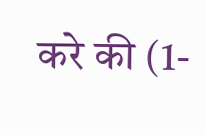करे की (1-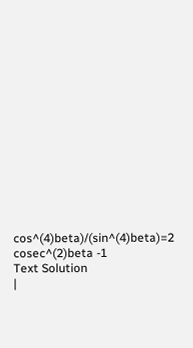cos^(4)beta)/(sin^(4)beta)=2 cosec^(2)beta -1
Text Solution
|